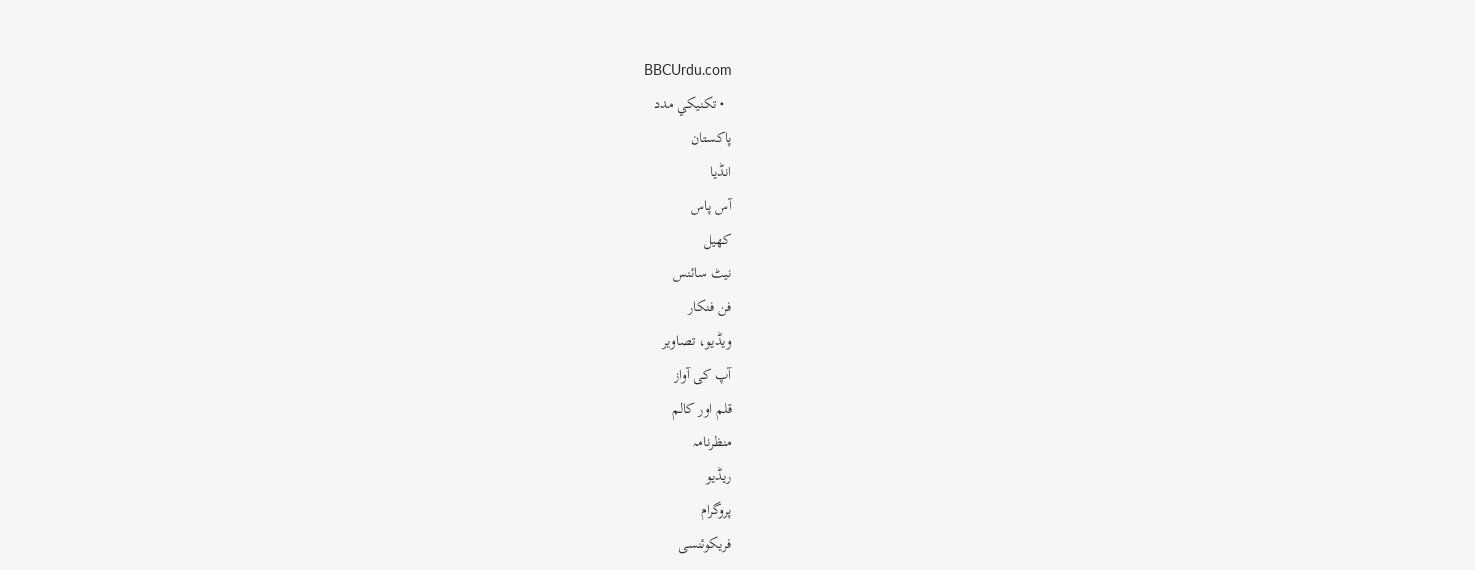BBCUrdu.com
  • تکنيکي مدد
پاکستان
انڈیا
آس پاس
کھیل
نیٹ سائنس
فن فنکار
ویڈیو، تصاویر
آپ کی آواز
قلم اور کالم
منظرنامہ
ریڈیو
پروگرام
فریکوئنسی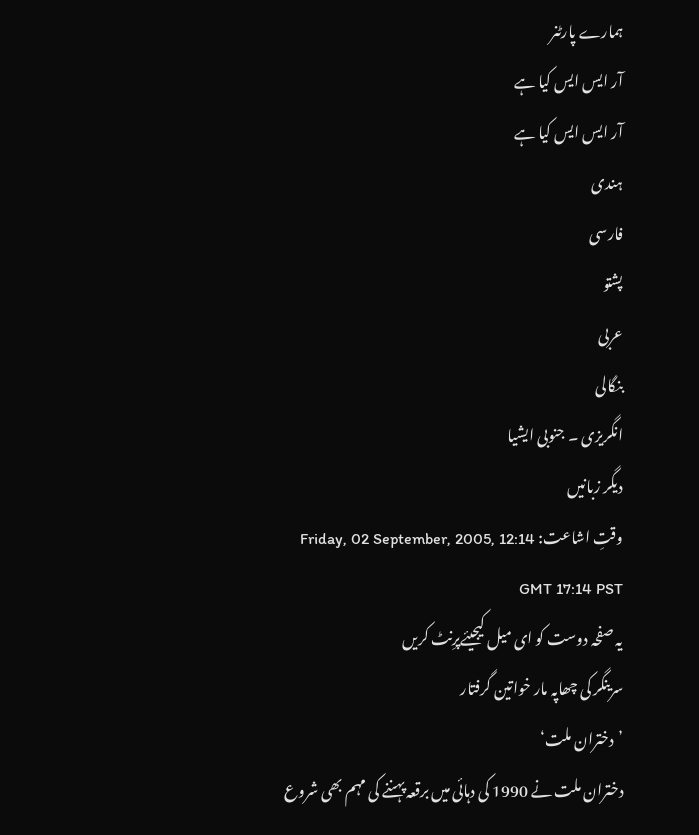ہمارے پارٹنر
آر ایس ایس کیا ہے
آر ایس ایس کیا ہے
ہندی
فارسی
پشتو
عربی
بنگالی
انگریزی ۔ جنوبی ایشیا
دیگر زبانیں
وقتِ اشاعت: Friday, 02 September, 2005, 12:14 GMT 17:14 PST
یہ صفحہ دوست کو ای میل کیجیئےپرِنٹ کریں
سرینگر کی چھاپہ مار خواتین گرفتار
’دختران ملت‘
دختران ملت نے 1990 کی دہائی میں برقعہ پہننے کی مہم بھی شروع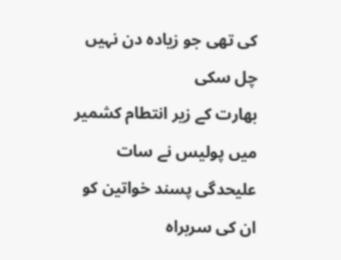کی تھی جو زیادہ دن نہیں چل سکی
بھارت کے زیر انتطام کشمیر میں پولیس نے سات علیحدگی پسند خواتین کو ان کی سربراہ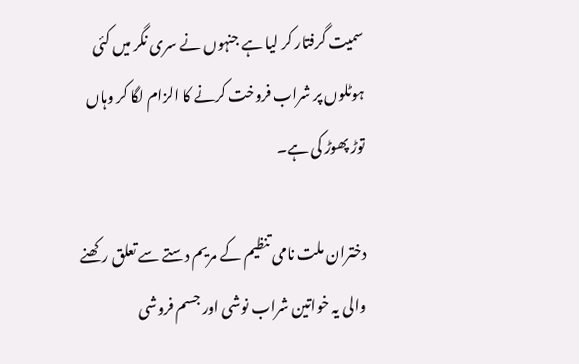سمیت گرفتار کر لیا ہے جنہوں نے سری نگر میں کئی ہوٹلوں پر شراب فروخت کرنے کا الزام لگا کر وہاں توڑ پھوڑ کی ہے۔

دختران ملت نامی تنظیم کے مریم دستے سے تعلق رکھنے والی یہ خواتین شراب نوشی اور جسم فروشی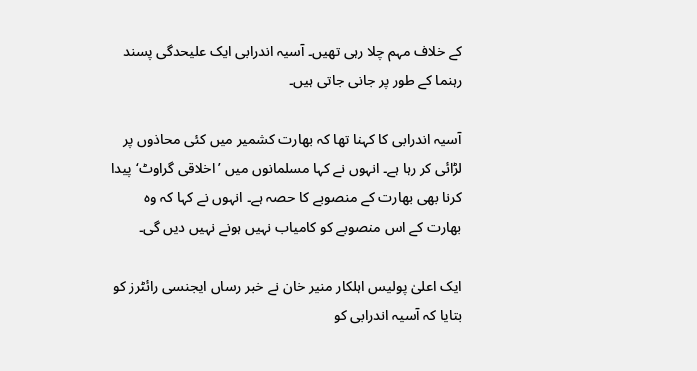کے خلاف مہم چلا رہی تھیں۔ آسیہ اندرابی ایک علیحدگی پسند رہنما کے طور پر جانی جاتی ہیں۔

آسیہ اندرابی کا کہنا تھا کہ بھارت کشمیر میں کئی محاذوں پر لڑائی کر رہا ہے۔ انہوں نے کہا مسلمانوں میں ’اخلاقی گراوٹ‘ پیدا کرنا بھی بھارت کے منصوبے کا حصہ ہے۔ انہوں نے کہا کہ وہ بھارت کے اس منصوبے کو کامیاب نہیں ہونے نہیں دیں گی۔

ایک اعلیٰ پولیس اہلکار منیر خان نے خبر رساں ایجنسی رائٹرز کو بتایا کہ آسیہ اندرابی کو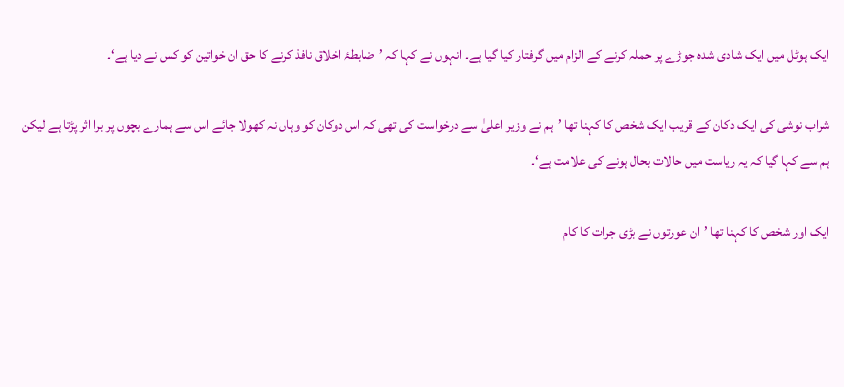ایک ہوٹل میں ایک شادی شدہ جوڑے پر حملہ کرنے کے الزام میں گرفتار کیا گیا ہے۔ انہوں نے کہا کہ ’ضابطۂ اخلاق نافذ کرنے کا حق ان خواتین کو کس نے دیا ہے‘۔

شراب نوشی کی ایک دکان کے قریب ایک شخص کا کہنا تھا ’ہم نے وزیر اعلیٰ سے درخواست کی تھی کہ اس دوکان کو وہاں نہ کھولا جائے اس سے ہمارے بچوں پر برا اثر پڑتا ہے لیکن ہم سے کہا گیا کہ یہ ریاست میں حالات بحال ہونے کی علامت ہے‘۔

ایک اور شخص کا کہنا تھا ’ان عورتوں نے بڑی جرات کا کام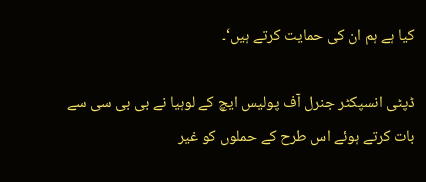کیا ہے ہم ان کی حمایت کرتے ہیں‘۔

ڈپٹی انسپکٹر جنرل آف پولیس ایچ کے لوہیا نے بی بی سی سے بات کرتے ہوئے اس طرح کے حملوں کو غیر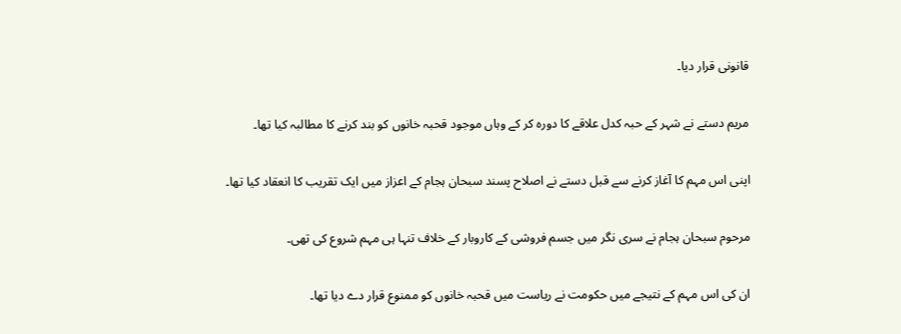قانونی قرار دیا۔

مریم دستے نے شہر کے حبہ کدل علاقے کا دورہ کر کے وہاں موجود قحبہ خانوں کو بند کرنے کا مطالبہ کیا تھا۔

اپنی اس مہم کا آغاز کرنے سے قبل دستے نے اصلاح پسند سبحان ہجام کے اعزاز میں ایک تقریب کا انعقاد کیا تھا۔

مرحوم سبحان ہجام نے سری نگر میں جسم فروشی کے کاروبار کے خلاف تنہا ہی مہم شروع کی تھی۔

ان کی اس مہم کے نتیجے میں حکومت نے ریاست میں قحبہ خانوں کو ممنوع قرار دے دیا تھا۔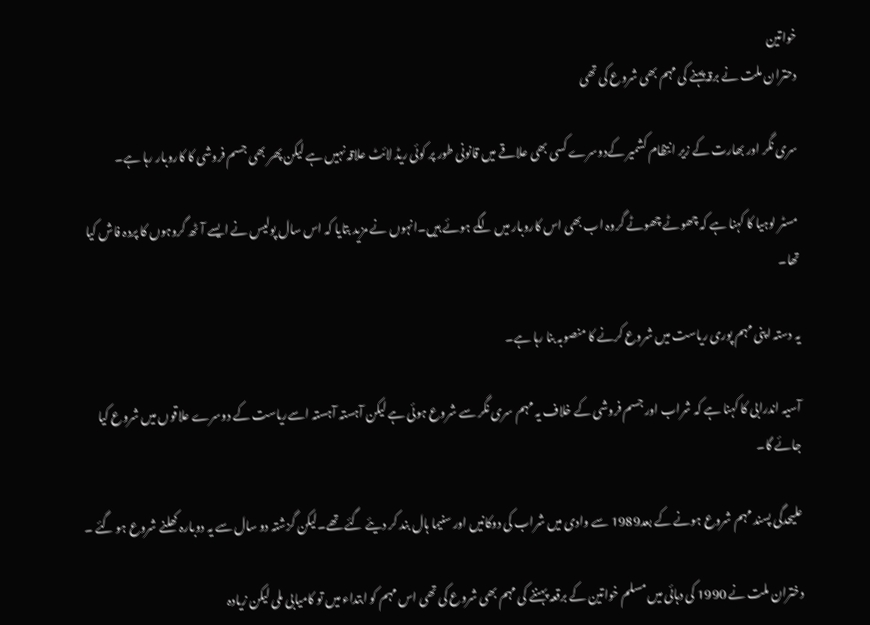خواتین
دحتران ملت نے برقہ پہنے کی مہم بھی شروع کی تھی

سری نگر اور بھارت کے زیر انتظام کشمیر کےدوسرے کسی بھی علاقے میں قانونی طور پر کوئی ریڈ لائٹ علاقہ نہیں ہے لیکن پھر بھی جسم فروشی کا کاروبار رہا ہے۔

مسٹر لوہیا کا کہنا ہے کہ چھوٹے چھوٹے گروہ اب بھی اس کاروبار میں لگے ہوئے ہیں۔انہوں نے مزید بتایا کہ اس سال پولیس نے ایسے آٹھ گروہوں کا پردہ فاش کیا تھا۔

یہ دستہ اپنی مہم پوری ریاست میں شروع کرنے کا منصوبہ بنا رہا ہے۔

آسیہ اندرابی کا کہنا ہے کہ شراب اور جسم فروشی کے خلاف یہ مہم سری نگر سے شروع ہوئی ہے لیکن آہستہ آہستہ اسےریاست کے دوسرے علاقوں میں شروع کیا جائے گا۔

علیحدگی پسند مہم شروع ہونے کے بعد1989 سے وادی میں شراب کی دوکانیں اور سنیما ہال بند کر دیئے گئے تھے۔لیکن گزشتہ دو سال سے یہ دوبارہ کھلنے شروع ہو گئے ۔

دختران ملت نے 1990 کی دہائی میں مسلم خواتین کے برقعہ پہننے کی مہم بھی شروع کی تھی اس مہم کو ابتداء میں تو کامیابی ملی لیکن زیادہ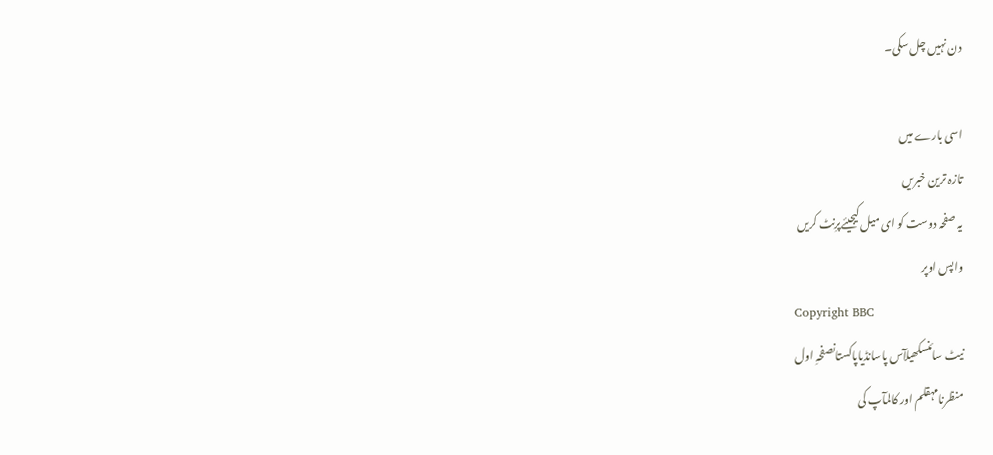دن نہیں چل سکی۔

اسی بارے میں
تازہ ترین خبریں
یہ صفحہ دوست کو ای میل کیجیئےپرِنٹ کریں
واپس اوپر
Copyright BBC
نیٹ سائنسکھیلآس پاسانڈیاپاکستانصفحہِ اول
منظرنامہقلم اور کالمآپ کی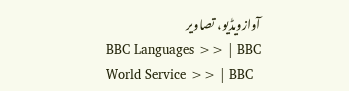آوازویڈیو، تصاویر
BBC Languages >> | BBC World Service >> | BBC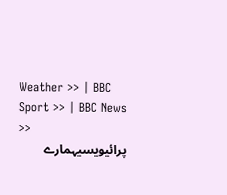Weather >> | BBC Sport >> | BBC News >>
پرائیویسیہمارے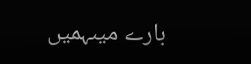بارے میںہمیں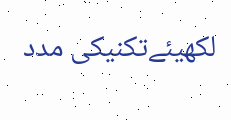لکھیئےتکنیکی مدد